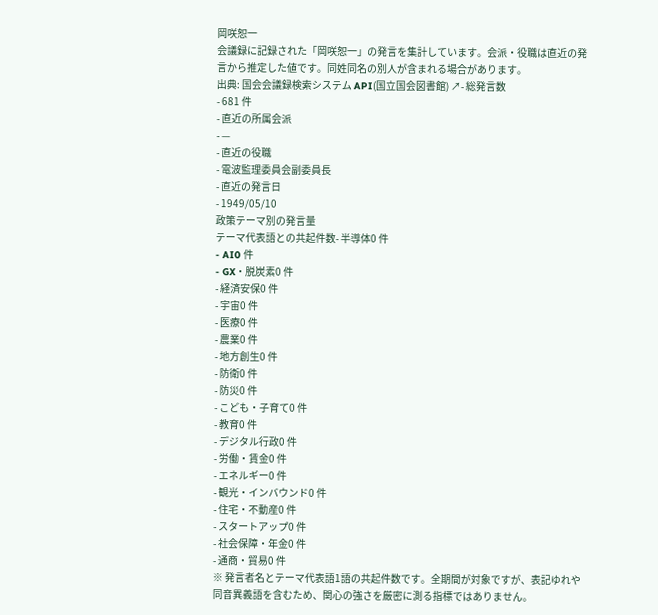岡咲恕一
会議録に記録された「岡咲恕一」の発言を集計しています。会派・役職は直近の発言から推定した値です。同姓同名の別人が含まれる場合があります。
出典: 国会会議録検索システム API(国立国会図書館) ↗- 総発言数
- 681 件
- 直近の所属会派
- —
- 直近の役職
- 電波監理委員会副委員長
- 直近の発言日
- 1949/05/10
政策テーマ別の発言量
テーマ代表語との共起件数- 半導体0 件
- AI0 件
- GX・脱炭素0 件
- 経済安保0 件
- 宇宙0 件
- 医療0 件
- 農業0 件
- 地方創生0 件
- 防衛0 件
- 防災0 件
- こども・子育て0 件
- 教育0 件
- デジタル行政0 件
- 労働・賃金0 件
- エネルギー0 件
- 観光・インバウンド0 件
- 住宅・不動産0 件
- スタートアップ0 件
- 社会保障・年金0 件
- 通商・貿易0 件
※ 発言者名とテーマ代表語1語の共起件数です。全期間が対象ですが、表記ゆれや 同音異義語を含むため、関心の強さを厳密に測る指標ではありません。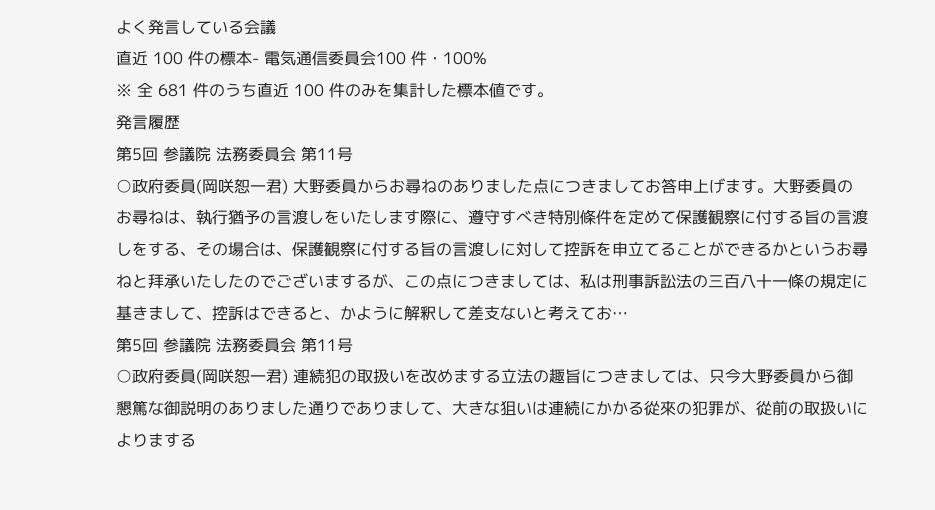よく発言している会議
直近 100 件の標本- 電気通信委員会100 件・100%
※ 全 681 件のうち直近 100 件のみを集計した標本値です。
発言履歴
第5回 参議院 法務委員会 第11号
○政府委員(岡咲恕一君) 大野委員からお尋ねのありました点につきましてお答申上げます。大野委員のお尋ねは、執行猶予の言渡しをいたします際に、遵守すべき特別條件を定めて保護観察に付する旨の言渡しをする、その場合は、保護観察に付する旨の言渡しに対して控訴を申立てることができるかというお尋ねと拜承いたしたのでございまするが、この点につきましては、私は刑事訴訟法の三百八十一條の規定に基きまして、控訴はできると、かように解釈して差支ないと考えてお…
第5回 参議院 法務委員会 第11号
○政府委員(岡咲恕一君) 連続犯の取扱いを改めまする立法の趣旨につきましては、只今大野委員から御懇篤な御説明のありました通りでありまして、大きな狙いは連続にかかる從來の犯罪が、從前の取扱いによりまする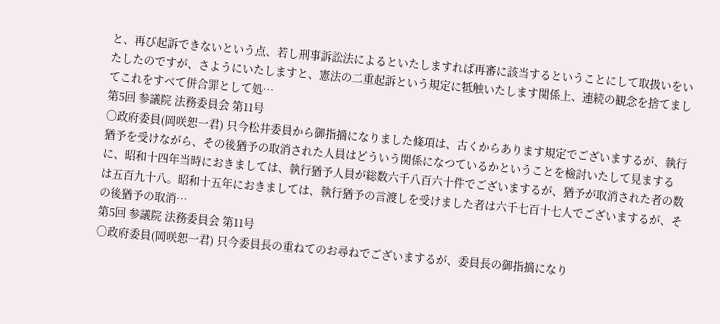と、再び起訴できないという点、若し刑事訴訟法によるといたしますれば再審に該当するということにして取扱いをいたしたのですが、さようにいたしますと、憲法の二重起訴という規定に牴触いたします関係上、連続の観念を捨てましてこれをすべて併合罪として処…
第5回 参議院 法務委員会 第11号
○政府委員(岡咲恕一君) 只今松井委員から御指摘になりました條項は、古くからあります規定でございまするが、執行猶予を受けながら、その後猶予の取消された人員はどういう関係になつているかということを檢討いたして見まするに、昭和十四年当時におきましては、執行猶予人員が総数六千八百六十件でございまするが、猶予が取消された者の数は五百九十八。昭和十五年におきましては、執行猶予の言渡しを受けました者は六千七百十七人でございまするが、その後猶予の取消…
第5回 参議院 法務委員会 第11号
○政府委員(岡咲恕一君) 只今委員長の重ねてのお尋ねでございまするが、委員長の御指摘になり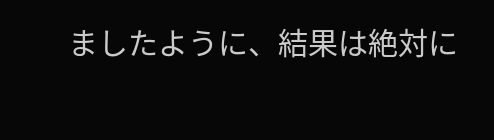ましたように、結果は絶対に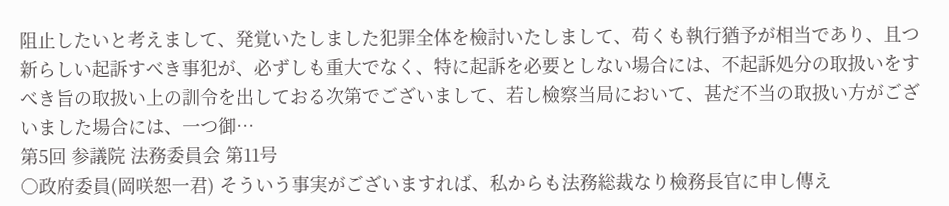阻止したいと考えまして、発覚いたしました犯罪全体を檢討いたしまして、苟くも執行猶予が相当であり、且つ新らしい起訴すべき事犯が、必ずしも重大でなく、特に起訴を必要としない場合には、不起訴処分の取扱いをすべき旨の取扱い上の訓令を出しておる次第でございまして、若し檢察当局において、甚だ不当の取扱い方がございました場合には、一つ御…
第5回 参議院 法務委員会 第11号
○政府委員(岡咲恕一君) そういう事実がございますれば、私からも法務総裁なり檢務長官に申し傳え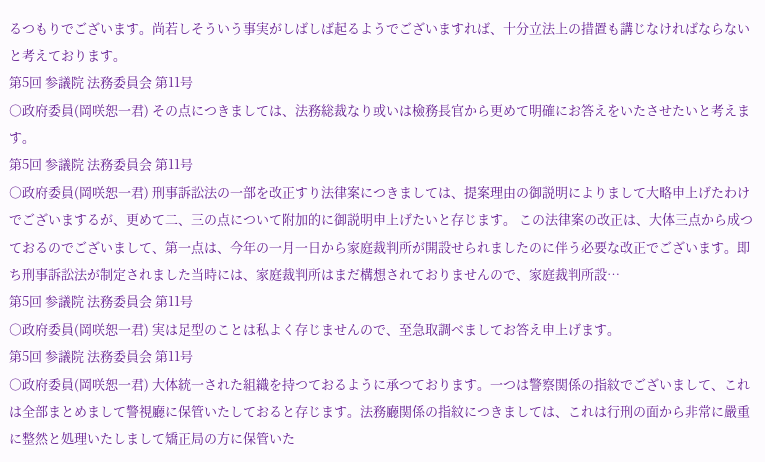るつもりでございます。尚若しそういう事実がしばしば起るようでございますれば、十分立法上の措置も講じなければならないと考えております。
第5回 参議院 法務委員会 第11号
○政府委員(岡咲恕一君) その点につきましては、法務総裁なり或いは檢務長官から更めて明確にお答えをいたさせたいと考えます。
第5回 参議院 法務委員会 第11号
○政府委員(岡咲恕一君) 刑事訴訟法の一部を改正すり法律案につきましては、提案理由の御説明によりまして大略申上げたわけでございまするが、更めて二、三の点について附加的に御説明申上げたいと存じます。 この法律案の改正は、大体三点から成つておるのでございまして、第一点は、今年の一月一日から家庭裁判所が開設せられましたのに伴う必要な改正でございます。即ち刑事訴訟法が制定されました当時には、家庭裁判所はまだ構想されておりませんので、家庭裁判所設…
第5回 参議院 法務委員会 第11号
○政府委員(岡咲恕一君) 実は足型のことは私よく存じませんので、至急取調べましてお答え申上げます。
第5回 参議院 法務委員会 第11号
○政府委員(岡咲恕一君) 大体統一された組織を持つておるように承つております。一つは警察関係の指紋でございまして、これは全部まとめまして警視廳に保管いたしておると存じます。法務廳関係の指紋につきましては、これは行刑の面から非常に嚴重に整然と処理いたしまして矯正局の方に保管いた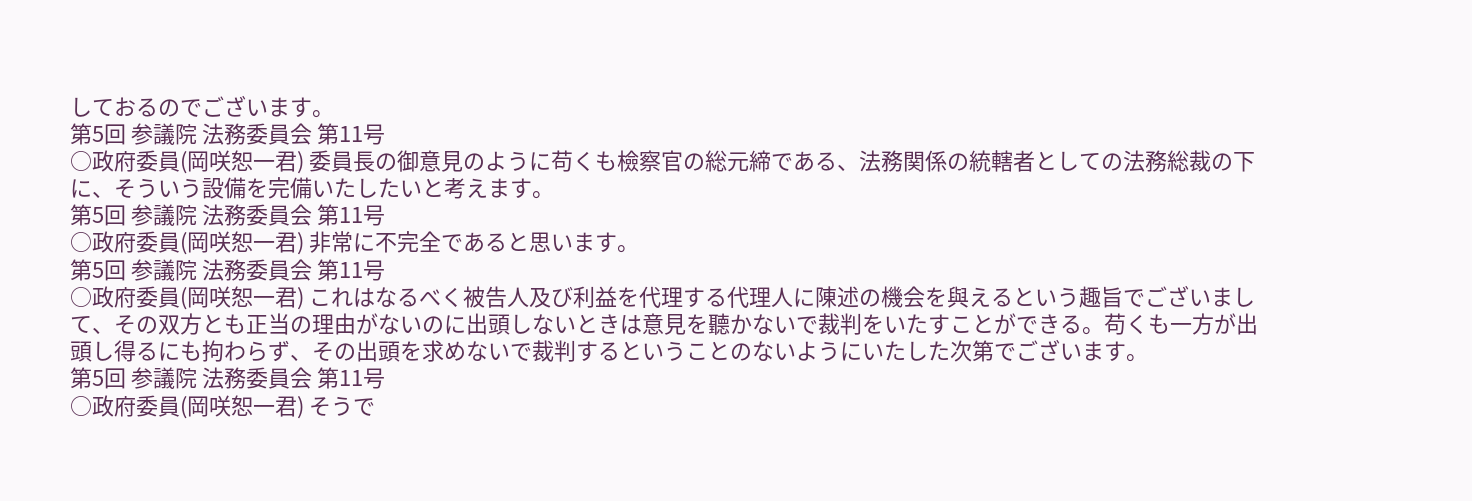しておるのでございます。
第5回 参議院 法務委員会 第11号
○政府委員(岡咲恕一君) 委員長の御意見のように苟くも檢察官の総元締である、法務関係の統轄者としての法務総裁の下に、そういう設備を完備いたしたいと考えます。
第5回 参議院 法務委員会 第11号
○政府委員(岡咲恕一君) 非常に不完全であると思います。
第5回 参議院 法務委員会 第11号
○政府委員(岡咲恕一君) これはなるべく被告人及び利益を代理する代理人に陳述の機会を與えるという趣旨でございまして、その双方とも正当の理由がないのに出頭しないときは意見を聽かないで裁判をいたすことができる。苟くも一方が出頭し得るにも拘わらず、その出頭を求めないで裁判するということのないようにいたした次第でございます。
第5回 参議院 法務委員会 第11号
○政府委員(岡咲恕一君) そうで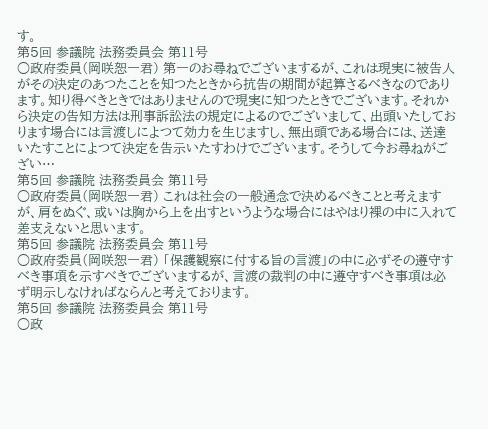す。
第5回 参議院 法務委員会 第11号
○政府委員(岡咲恕一君) 第一のお尋ねでございまするが、これは現実に被告人がその決定のあつたことを知つたときから抗告の期間が起算さるべきなのであります。知り得べきときではありませんので現実に知つたときでございます。それから決定の告知方法は刑事訴訟法の規定によるのでございまして、出頭いたしております場合には言渡しによつて効力を生じますし、無出頭である場合には、送達いたすことによつて決定を告示いたすわけでございます。そうして今お尋ねがござい…
第5回 参議院 法務委員会 第11号
○政府委員(岡咲恕一君) これは社会の一般通念で決めるべきことと考えますが、肩をぬぐ、或いは胸から上を出すというような場合にはやはり裸の中に入れて差支えないと思います。
第5回 参議院 法務委員会 第11号
○政府委員(岡咲恕一君) 「保護観察に付する旨の言渡」の中に必ずその遵守すべき事項を示すべきでございまするが、言渡の裁判の中に遵守すべき事項は必ず明示しなければならんと考えております。
第5回 参議院 法務委員会 第11号
○政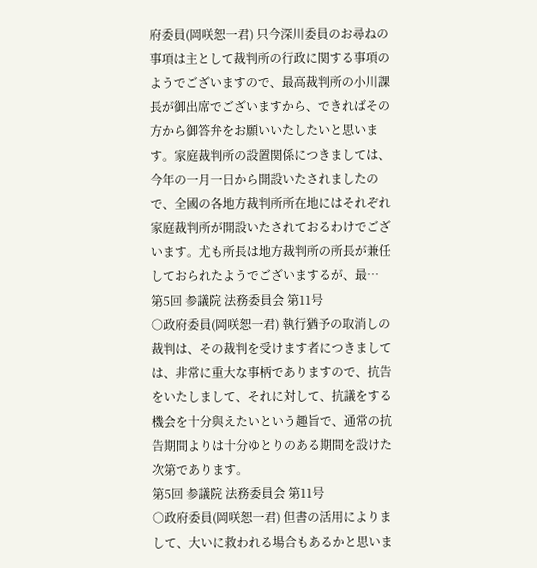府委員(岡咲恕一君) 只今深川委員のお尋ねの事項は主として裁判所の行政に関する事項のようでございますので、最高裁判所の小川課長が御出席でございますから、できればその方から御答弁をお願いいたしたいと思います。家庭裁判所の設置関係につきましては、今年の一月一日から開設いたされましたので、全國の各地方裁判所所在地にはそれぞれ家庭裁判所が開設いたされておるわけでございます。尤も所長は地方裁判所の所長が兼任しておられたようでございまするが、最…
第5回 参議院 法務委員会 第11号
○政府委員(岡咲恕一君) 執行猶予の取消しの裁判は、その裁判を受けます者につきましては、非常に重大な事柄でありますので、抗告をいたしまして、それに対して、抗議をする機会を十分與えたいという趣旨で、通常の抗告期間よりは十分ゆとりのある期間を設けた次第であります。
第5回 参議院 法務委員会 第11号
○政府委員(岡咲恕一君) 但書の活用によりまして、大いに救われる場合もあるかと思いま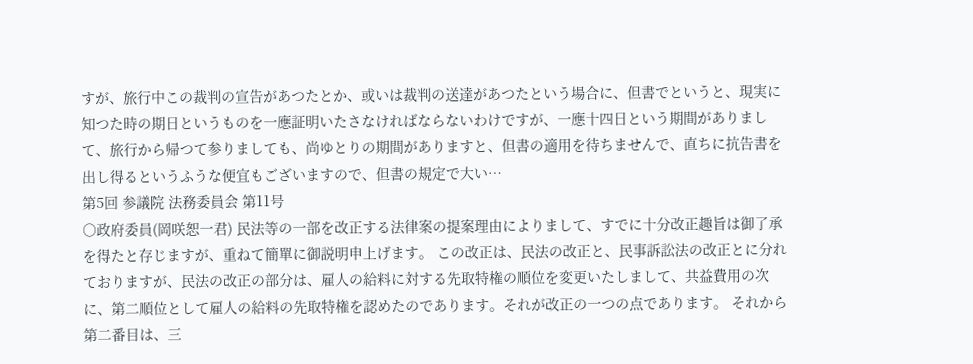すが、旅行中この裁判の宣告があつたとか、或いは裁判の送達があつたという場合に、但書でというと、現実に知つた時の期日というものを一應証明いたさなければならないわけですが、一應十四日という期間がありまして、旅行から帰つて参りましても、尚ゆとりの期間がありますと、但書の適用を待ちませんで、直ちに抗告書を出し得るというふうな便宜もございますので、但書の規定で大い…
第5回 参議院 法務委員会 第11号
○政府委員(岡咲恕一君) 民法等の一部を改正する法律案の提案理由によりまして、すでに十分改正趣旨は御了承を得たと存じますが、重ねて簡單に御説明申上げます。 この改正は、民法の改正と、民事訴訟法の改正とに分れておりますが、民法の改正の部分は、雇人の給料に対する先取特権の順位を変更いたしまして、共益費用の次に、第二順位として雇人の給料の先取特権を認めたのであります。それが改正の一つの点であります。 それから第二番目は、三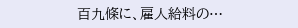百九條に、雇人給料の…